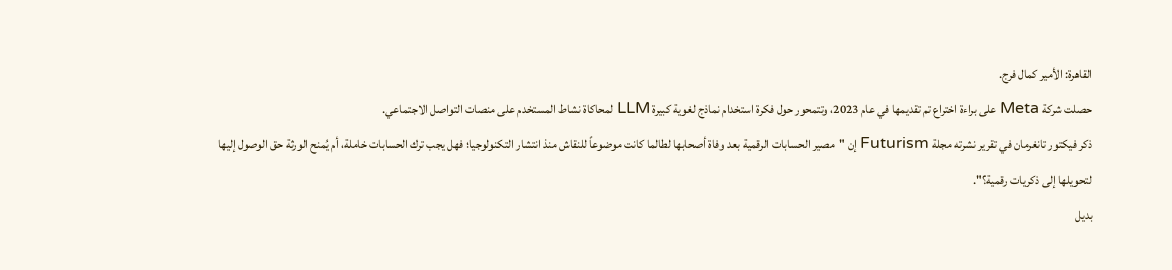القاهرة: الأمير كمال فرج.
حصلت شركة Meta على براءة اختراع تم تقديمها في عام 2023، وتتمحور حول فكرة استخدام نماذج لغوية كبيرة LLM لمحاكاة نشاط المستخدم على منصات التواصل الاجتماعي.
ذكر فيكتور تانغرمان في تقرير نشرته مجلة Futurism إن "مصير الحسابات الرقمية بعد وفاة أصحابها لطالما كانت موضوعاً للنقاش منذ انتشار التكنولوجيا؛ فهل يجب ترك الحسابات خاملة، أم يُمنح الورثة حق الوصول إليها لتحويلها إلى ذكريات رقمية؟".
بديل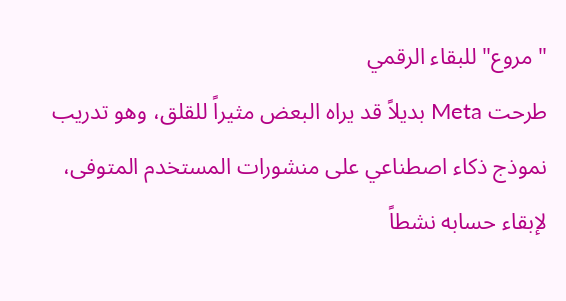"مروع" للبقاء الرقمي
طرحت Meta بديلاً قد يراه البعض مثيراً للقلق، وهو تدريب نموذج ذكاء اصطناعي على منشورات المستخدم المتوفى، لإبقاء حسابه نشطاً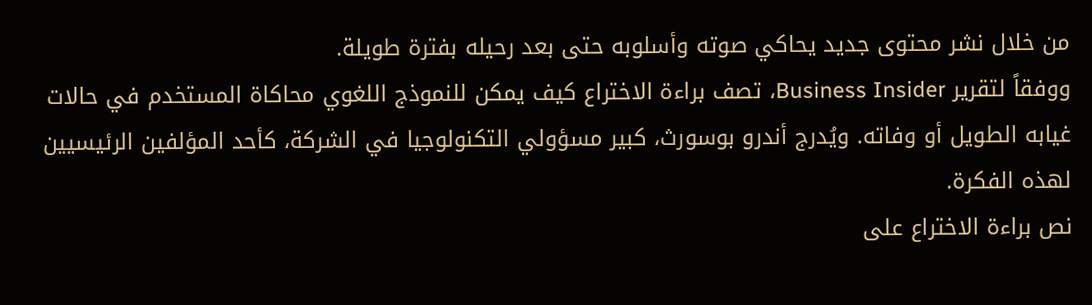من خلال نشر محتوى جديد يحاكي صوته وأسلوبه حتى بعد رحيله بفترة طويلة.
ووفقاً لتقرير Business Insider، تصف براءة الاختراع كيف يمكن للنموذج اللغوي محاكاة المستخدم في حالات غيابه الطويل أو وفاته. ويُدرج أندرو بوسورث، كبير مسؤولي التكنولوجيا في الشركة، كأحد المؤلفين الرئيسيين لهذه الفكرة.
نص براءة الاختراع على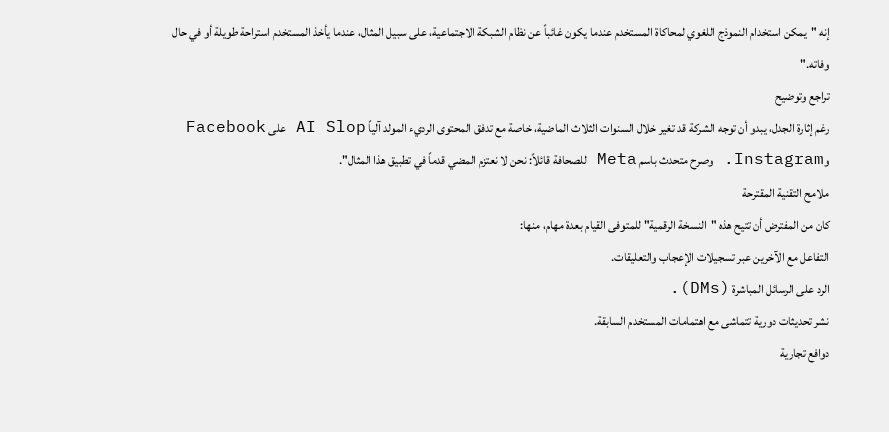إنه "يمكن استخدام النموذج اللغوي لمحاكاة المستخدم عندما يكون غائباً عن نظام الشبكة الاجتماعية، على سبيل المثال، عندما يأخذ المستخدم استراحة طويلة أو في حال وفاته."
تراجع وتوضيح
رغم إثارة الجدل، يبدو أن توجه الشركة قد تغير خلال السنوات الثلاث الماضية، خاصة مع تدفق المحتوى الرديء المولد آلياً AI Slop على Facebook وInstagram. وصرح متحدث باسم Meta للصحافة قائلاً: نحن لا نعتزم المضي قدماً في تطبيق هذا المثال".
ملامح التقنية المقترحة
كان من المفترض أن تتيح هذه "النسخة الرقمية" للمتوفى القيام بعدة مهام، منها:
التفاعل مع الآخرين عبر تسجيلات الإعجاب والتعليقات.
الرد على الرسائل المباشرة (DMs).
نشر تحديثات دورية تتماشى مع اهتمامات المستخدم السابقة.
دوافع تجارية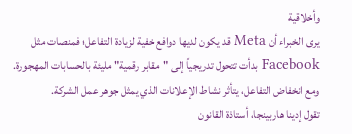وأخلاقية
يرى الخبراء أن Meta قد يكون لديها دوافع خفية لزيادة التفاعل؛ فمنصات مثل Facebook بدأت تتحول تدريجياً إلى "مقابر رقمية" مليئة بالحسابات المهجورة. ومع انخفاض التفاعل، يتأثر نشاط الإعلانات الذي يمثل جوهر عمل الشركة.
تقول إدينا هاربينجا، أستاذة القانون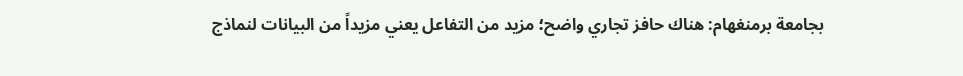بجامعة برمنغهام: هناك حافز تجاري واضح؛ مزيد من التفاعل يعني مزيداً من البيانات لنماذج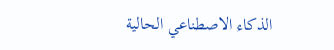الذكاء الاصطناعي الحالية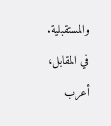والمستقبلية.
في المقابل، أعرب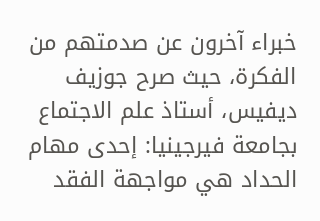خبراء آخرون عن صدمتهم من الفكرة، حيث صرح جوزيف ديفيس، أستاذ علم الاجتماع بجامعة فيرجينيا: إحدى مهام الحداد هي مواجهة الفقد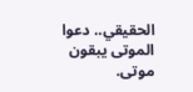الحقيقي.. دعوا الموتى يبقون موتى.